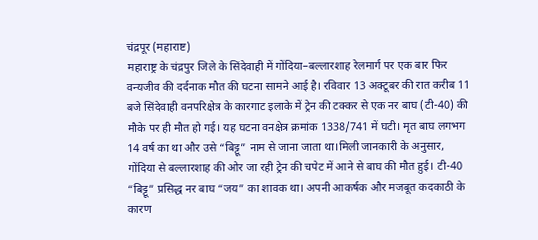चंद्रपूर (महाराष्ट)
महाराष्ट्र के चंद्रपुर जिले के सिंदेवाही में गोंदिया–बल्लारशाह रेलमार्ग पर एक बार फिर वन्यजीव की दर्दनाक मौत की घटना सामने आई है। रविवार 13 अक्टूबर की रात करीब 11 बजे सिंदेवाही वनपरिक्षेत्र के कारगाट इलाके में ट्रेन की टक्कर से एक नर बाघ (टी-40) की मौके पर ही मौत हो गई। यह घटना वनक्षेत्र क्रमांक 1338/741 में घटी। मृत बाघ लगभग 14 वर्ष का था और उसे “बिट्टू” नाम से जाना जाता था।मिली जानकारी के अनुसार, गोंदिया से बल्लारशाह की ओर जा रही ट्रेन की चपेट में आने से बाघ की मौत हुई। टी-40 “बिट्टू” प्रसिद्ध नर बाघ “जय” का शावक था। अपनी आकर्षक और मजबूत कदकाठी के कारण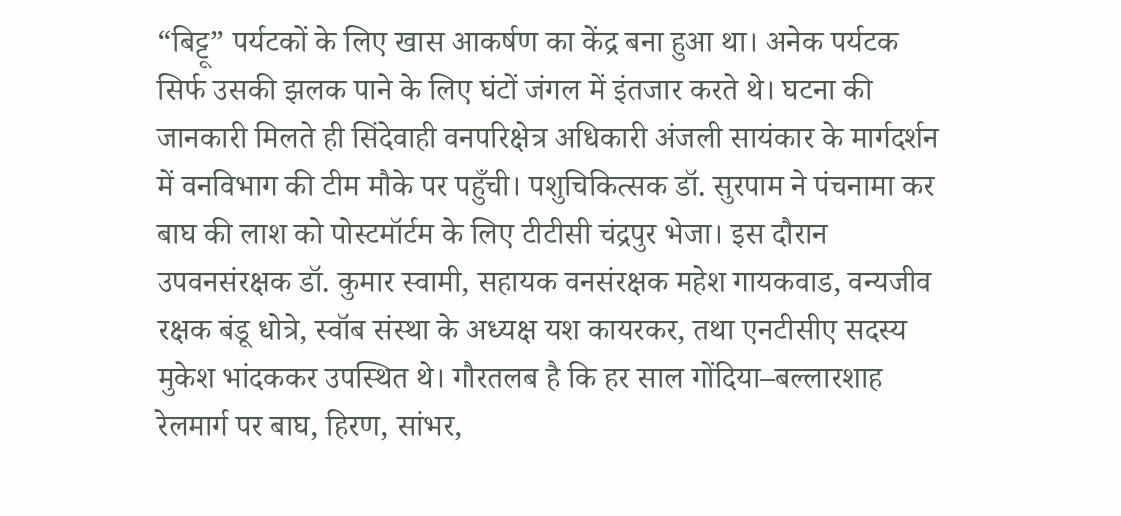“बिट्टू” पर्यटकों के लिए खास आकर्षण का केंद्र बना हुआ था। अनेक पर्यटक सिर्फ उसकी झलक पाने के लिए घंटों जंगल में इंतजार करते थे। घटना की जानकारी मिलते ही सिंदेवाही वनपरिक्षेत्र अधिकारी अंजली सायंकार के मार्गदर्शन में वनविभाग की टीम मौके पर पहुँची। पशुचिकित्सक डॉ. सुरपाम ने पंचनामा कर बाघ की लाश को पोस्टमॉर्टम के लिए टीटीसी चंद्रपुर भेजा। इस दौरान उपवनसंरक्षक डॉ. कुमार स्वामी, सहायक वनसंरक्षक महेश गायकवाड, वन्यजीव रक्षक बंडू धोत्रे, स्वॉब संस्था के अध्यक्ष यश कायरकर, तथा एनटीसीए सदस्य मुकेश भांदककर उपस्थित थे। गौरतलब है कि हर साल गोंदिया–बल्लारशाह रेलमार्ग पर बाघ, हिरण, सांभर,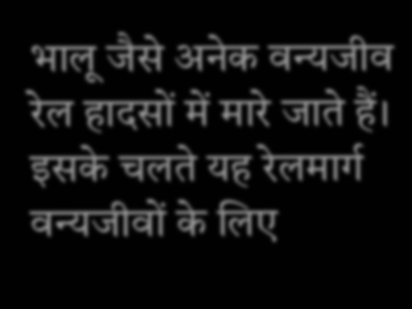भालू जैसे अनेक वन्यजीव रेल हादसों में मारे जाते हैं। इसके चलते यह रेलमार्ग वन्यजीवों के लिए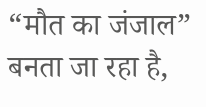“मौत का जंजाल” बनता जा रहा है,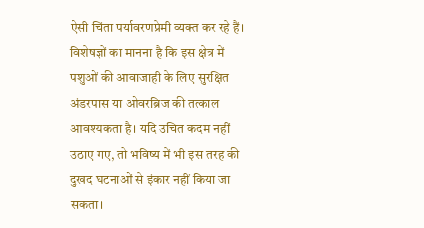ऐसी चिंता पर्यावरणप्रेमी व्यक्त कर रहे हैं। विशेषज्ञों का मानना है कि इस क्षेत्र में पशुओं की आवाजाही के लिए सुरक्षित अंडरपास या ओवरब्रिज की तत्काल आवश्यकता है। यदि उचित कदम नहीं उठाए गए, तो भविष्य में भी इस तरह की दुखद घटनाओं से इंकार नहीं किया जा सकता।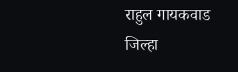राहुल गायकवाड
जिल्हा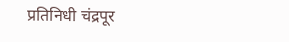प्रतिनिधी चंद्रपूर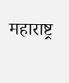महाराष्ट्र